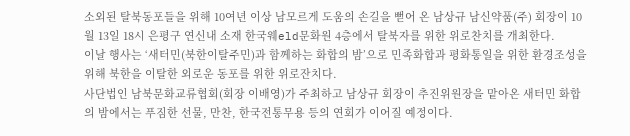소외된 탈북동포들을 위해 10여년 이상 남모르게 도움의 손길을 뻗어 온 남상규 남신약품(주) 회장이 10월 13일 18시 은평구 연신내 소재 한국웨eld문화원 4층에서 탈북자를 위한 위로찬치를 개최한다.
이날 행사는 ‘새터민(북한이탈주민)과 함께하는 화합의 밤’으로 민족화합과 평화통일을 위한 환경조성을 위해 북한을 이탈한 외로운 동포를 위한 위로잔치다.
사단법인 남북문화교류협회(회장 이배영)가 주최하고 남상규 회장이 추진위원장을 맡아온 새터민 화합의 밤에서는 푸짐한 선물, 만찬, 한국전통무용 등의 연회가 이어질 예정이다.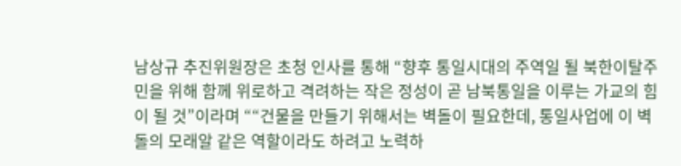남상규 추진위원장은 초청 인사를 통해 “향후 통일시대의 주역일 될 북한이탈주민을 위해 함께 위로하고 격려하는 작은 정성이 곧 남북통일을 이루는 가교의 힘이 될 것”이라며 ““건물을 만들기 위해서는 벽돌이 필요한데, 통일사업에 이 벽돌의 모래알 같은 역할이라도 하려고 노력하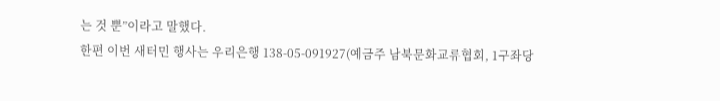는 것 뿐”이라고 말했다.
한편 이번 새터민 행사는 우리은행 138-05-091927(예금주 남북문화교류협회, 1구좌당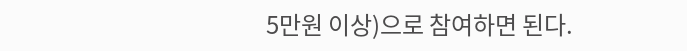5만원 이상)으로 참여하면 된다.